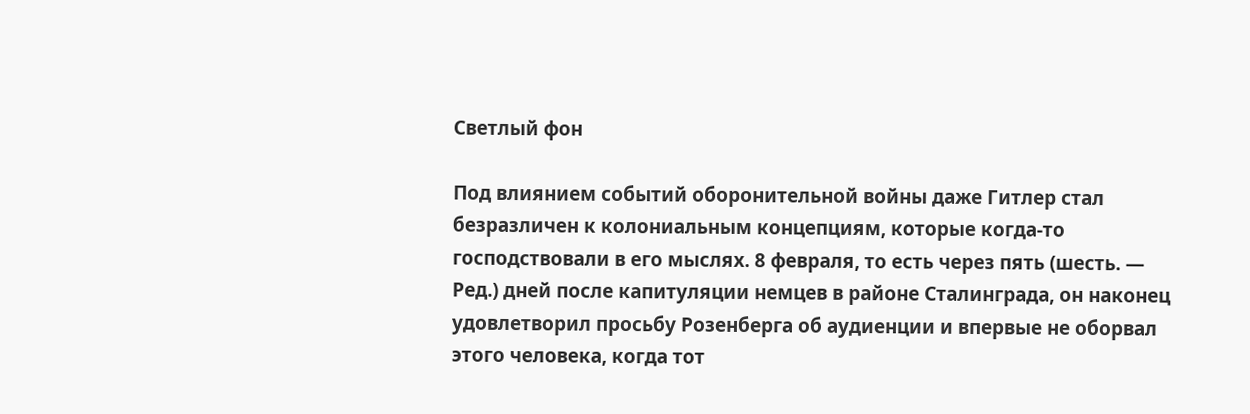Светлый фон

Под влиянием событий оборонительной войны даже Гитлер стал безразличен к колониальным концепциям, которые когда-то господствовали в его мыслях. 8 февраля, то есть через пять (шесть. — Ред.) дней после капитуляции немцев в районе Сталинграда, он наконец удовлетворил просьбу Розенберга об аудиенции и впервые не оборвал этого человека, когда тот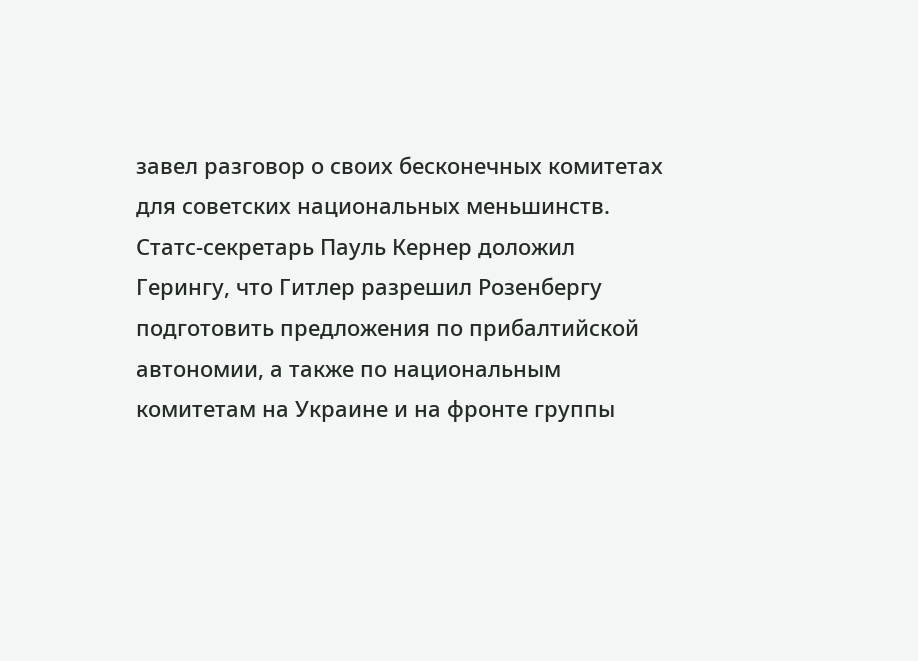завел разговор о своих бесконечных комитетах для советских национальных меньшинств. Статс-секретарь Пауль Кернер доложил Герингу, что Гитлер разрешил Розенбергу подготовить предложения по прибалтийской автономии, а также по национальным комитетам на Украине и на фронте группы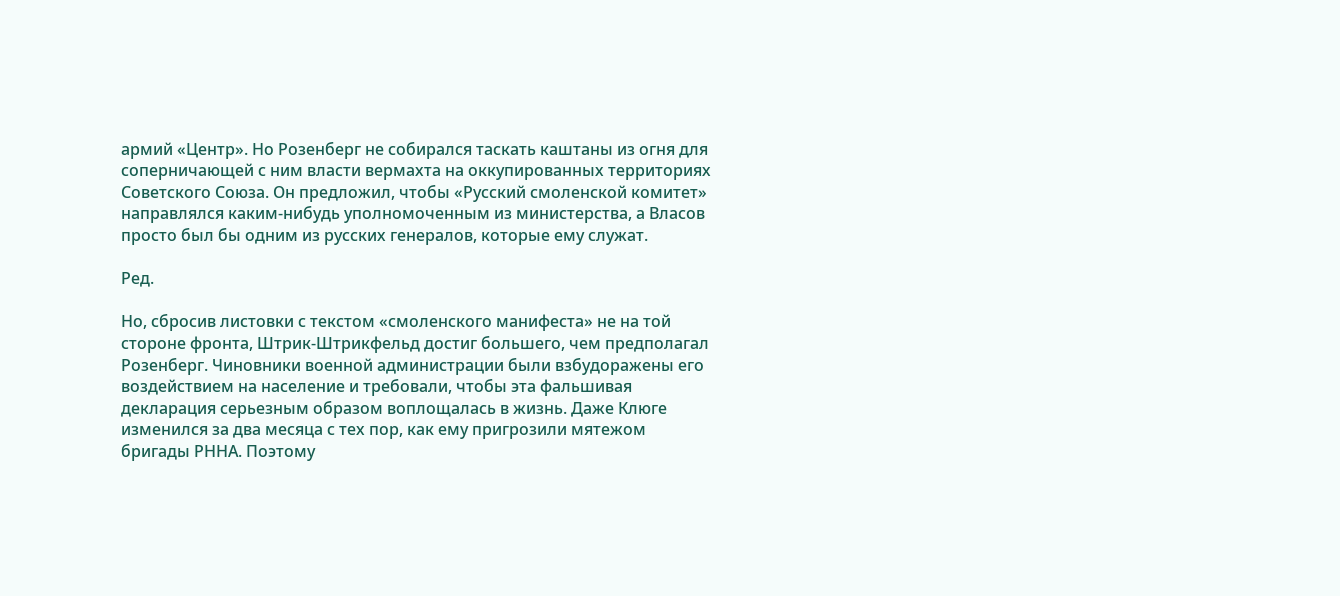армий «Центр». Но Розенберг не собирался таскать каштаны из огня для соперничающей с ним власти вермахта на оккупированных территориях Советского Союза. Он предложил, чтобы «Русский смоленской комитет» направлялся каким-нибудь уполномоченным из министерства, а Власов просто был бы одним из русских генералов, которые ему служат.

Ред.

Но, сбросив листовки с текстом «смоленского манифеста» не на той стороне фронта, Штрик-Штрикфельд достиг большего, чем предполагал Розенберг. Чиновники военной администрации были взбудоражены его воздействием на население и требовали, чтобы эта фальшивая декларация серьезным образом воплощалась в жизнь. Даже Клюге изменился за два месяца с тех пор, как ему пригрозили мятежом бригады РННА. Поэтому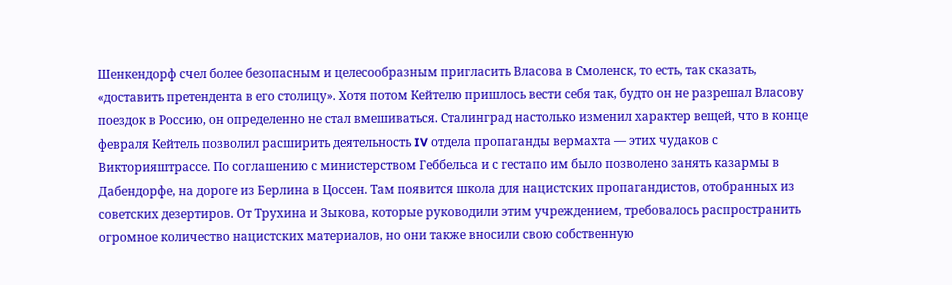Шенкендорф счел более безопасным и целесообразным пригласить Власова в Смоленск, то есть, так сказать, «доставить претендента в его столицу». Хотя потом Кейтелю пришлось вести себя так, будто он не разрешал Власову поездок в Россию, он определенно не стал вмешиваться. Сталинград настолько изменил характер вещей, что в конце февраля Кейтель позволил расширить деятельность IV отдела пропаганды вермахта — этих чудаков с Викторияштрассе. По соглашению с министерством Геббельса и с гестапо им было позволено занять казармы в Дабендорфе, на дороге из Берлина в Цоссен. Там появится школа для нацистских пропагандистов, отобранных из советских дезертиров. От Трухина и Зыкова, которые руководили этим учреждением, требовалось распространить огромное количество нацистских материалов, но они также вносили свою собственную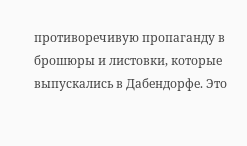противоречивую пропаганду в брошюры и листовки, которые выпускались в Дабендорфе. Это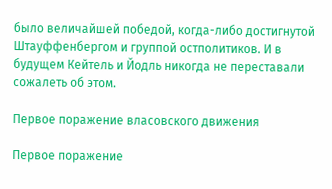было величайшей победой, когда-либо достигнутой Штауффенбергом и группой остполитиков. И в будущем Кейтель и Йодль никогда не переставали сожалеть об этом.

Первое поражение власовского движения

Первое поражение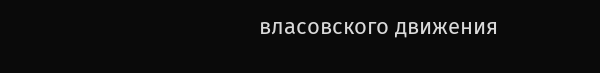власовского движения